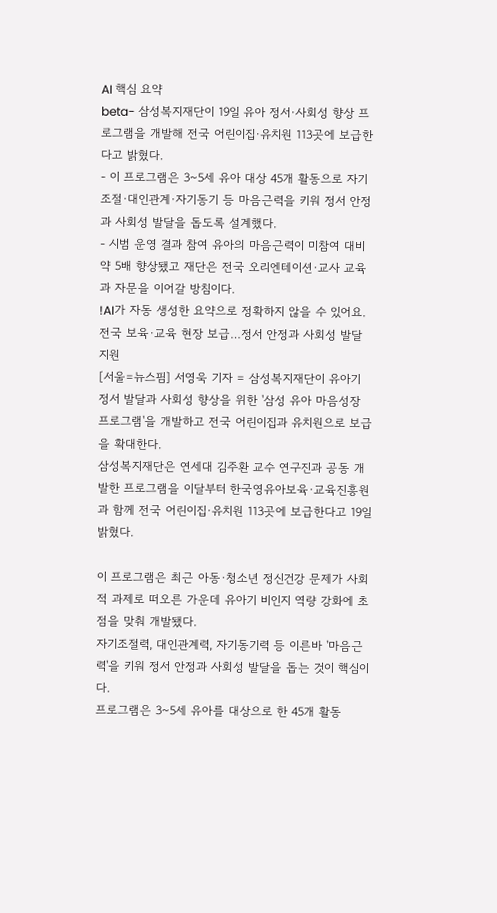AI 핵심 요약
beta- 삼성복지재단이 19일 유아 정서·사회성 향상 프로그램을 개발해 전국 어린이집·유치원 113곳에 보급한다고 밝혔다.
- 이 프로그램은 3~5세 유아 대상 45개 활동으로 자기조절·대인관계·자기동기 등 마음근력을 키워 정서 안정과 사회성 발달을 돕도록 설계했다.
- 시범 운영 결과 참여 유아의 마음근력이 미참여 대비 약 5배 향상됐고 재단은 전국 오리엔테이션·교사 교육과 자문을 이어갈 방침이다.
!AI가 자동 생성한 요약으로 정확하지 않을 수 있어요.
전국 보육·교육 현장 보급…정서 안정과 사회성 발달 지원
[서울=뉴스핌] 서영욱 기자 = 삼성복지재단이 유아기 정서 발달과 사회성 향상을 위한 '삼성 유아 마음성장 프로그램'을 개발하고 전국 어린이집과 유치원으로 보급을 확대한다.
삼성복지재단은 연세대 김주환 교수 연구진과 공동 개발한 프로그램을 이달부터 한국영유아보육·교육진흥원과 함께 전국 어린이집·유치원 113곳에 보급한다고 19일 밝혔다.

이 프로그램은 최근 아동·청소년 정신건강 문제가 사회적 과제로 떠오른 가운데 유아기 비인지 역량 강화에 초점을 맞춰 개발됐다.
자기조절력, 대인관계력, 자기동기력 등 이른바 '마음근력'을 키워 정서 안정과 사회성 발달을 돕는 것이 핵심이다.
프로그램은 3~5세 유아를 대상으로 한 45개 활동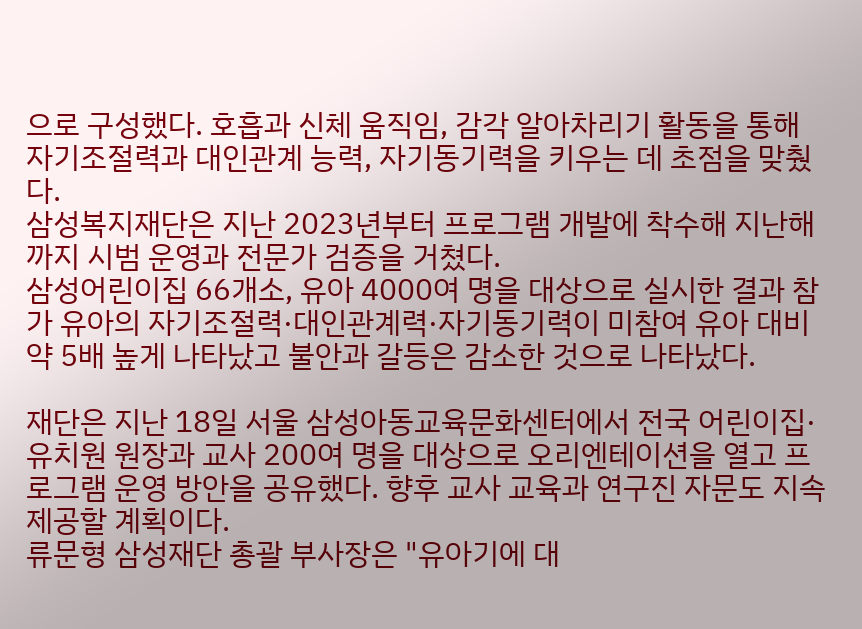으로 구성했다. 호흡과 신체 움직임, 감각 알아차리기 활동을 통해 자기조절력과 대인관계 능력, 자기동기력을 키우는 데 초점을 맞췄다.
삼성복지재단은 지난 2023년부터 프로그램 개발에 착수해 지난해까지 시범 운영과 전문가 검증을 거쳤다.
삼성어린이집 66개소, 유아 4000여 명을 대상으로 실시한 결과 참가 유아의 자기조절력·대인관계력·자기동기력이 미참여 유아 대비 약 5배 높게 나타났고 불안과 갈등은 감소한 것으로 나타났다.

재단은 지난 18일 서울 삼성아동교육문화센터에서 전국 어린이집·유치원 원장과 교사 200여 명을 대상으로 오리엔테이션을 열고 프로그램 운영 방안을 공유했다. 향후 교사 교육과 연구진 자문도 지속 제공할 계획이다.
류문형 삼성재단 총괄 부사장은 "유아기에 대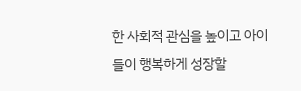한 사회적 관심을 높이고 아이들이 행복하게 성장할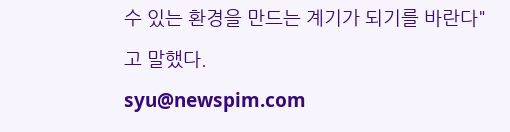수 있는 환경을 만드는 계기가 되기를 바란다"고 말했다.
syu@newspim.com